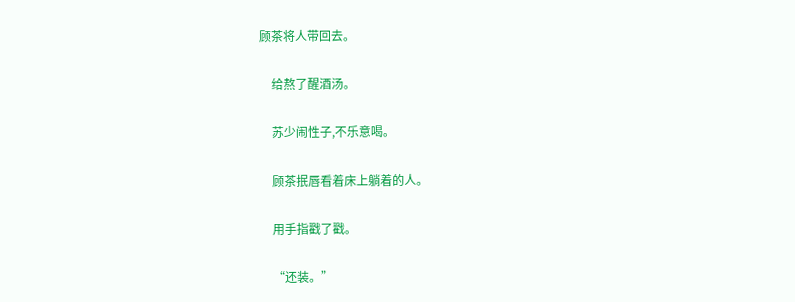顾茶将人带回去。

    给熬了醒酒汤。

    苏少闹性子,不乐意喝。

    顾茶抿唇看着床上躺着的人。

    用手指戳了戳。

    “还装。”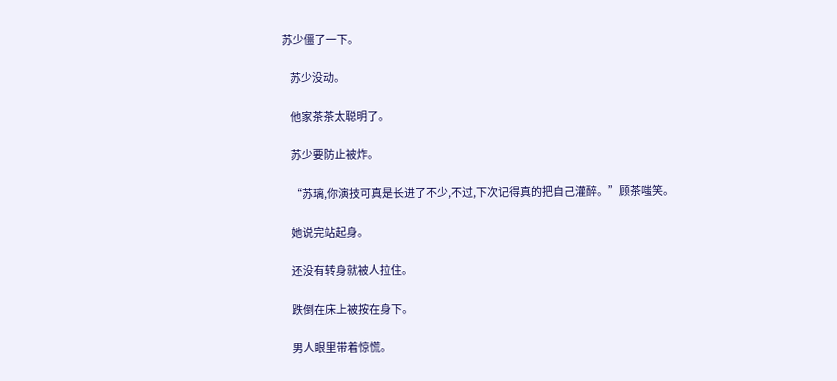苏少僵了一下。

    苏少没动。

    他家茶茶太聪明了。

    苏少要防止被炸。

    “苏璃,你演技可真是长进了不少,不过,下次记得真的把自己灌醉。”顾茶嗤笑。

    她说完站起身。

    还没有转身就被人拉住。

    跌倒在床上被按在身下。

    男人眼里带着惊慌。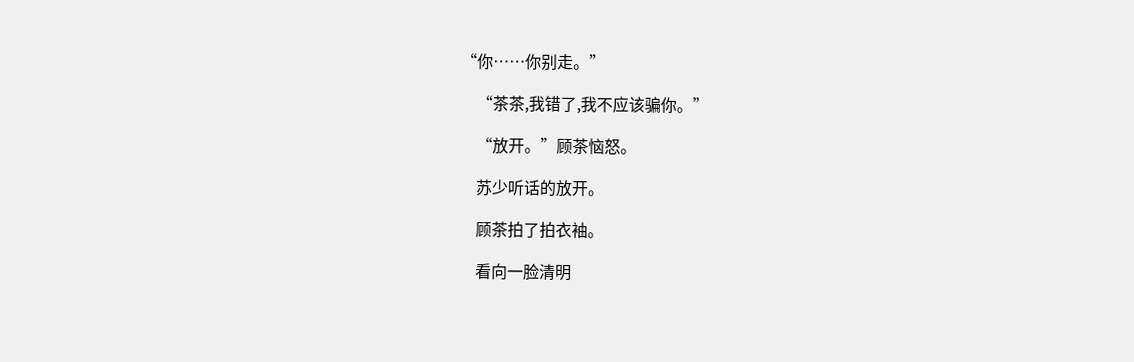“你……你别走。”

    “茶茶,我错了,我不应该骗你。”

    “放开。”顾茶恼怒。

    苏少听话的放开。

    顾茶拍了拍衣袖。

    看向一脸清明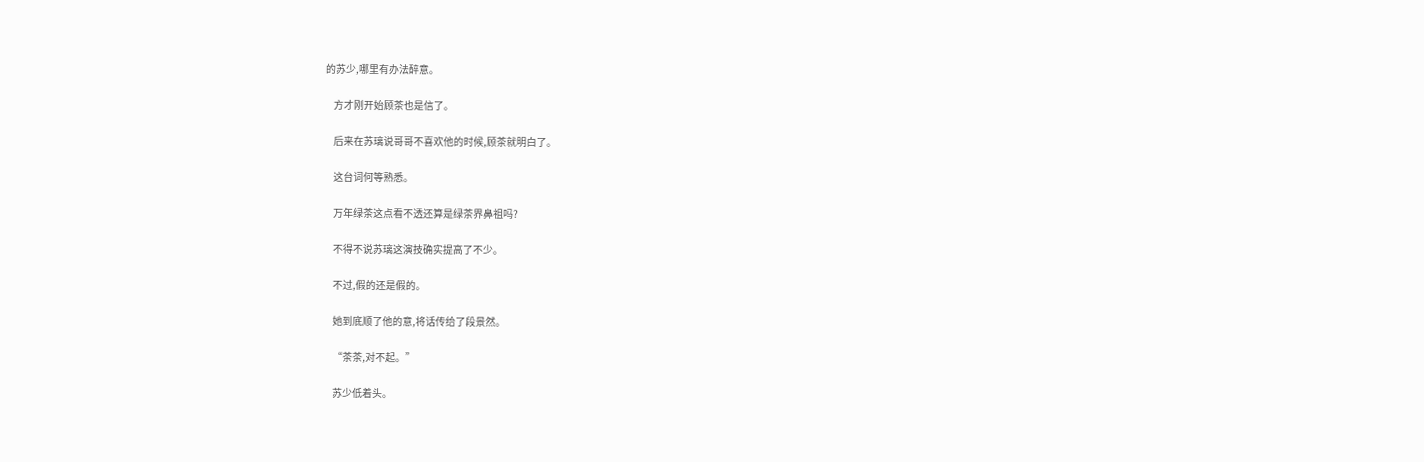的苏少,哪里有办法醉意。

    方才刚开始顾茶也是信了。

    后来在苏璃说哥哥不喜欢他的时候,顾茶就明白了。

    这台词何等熟悉。

    万年绿茶这点看不透还算是绿茶界鼻祖吗?

    不得不说苏璃这演技确实提高了不少。

    不过,假的还是假的。

    她到底顺了他的意,将话传给了段景然。

    “茶茶,对不起。”

    苏少低着头。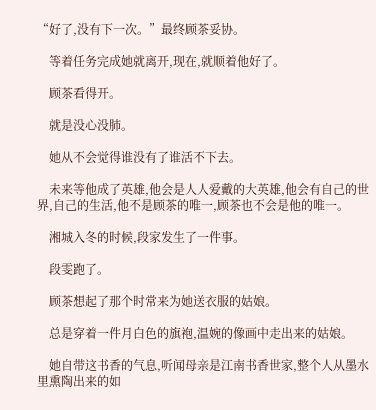“好了,没有下一次。”最终顾茶妥协。

    等着任务完成她就离开,现在,就顺着他好了。

    顾茶看得开。

    就是没心没肺。

    她从不会觉得谁没有了谁活不下去。

    未来等他成了英雄,他会是人人爱戴的大英雄,他会有自己的世界,自己的生活,他不是顾茶的唯一,顾茶也不会是他的唯一。

    湘城入冬的时候,段家发生了一件事。

    段雯跑了。

    顾茶想起了那个时常来为她送衣服的姑娘。

    总是穿着一件月白色的旗袍,温婉的像画中走出来的姑娘。

    她自带这书香的气息,听闻母亲是江南书香世家,整个人从墨水里熏陶出来的如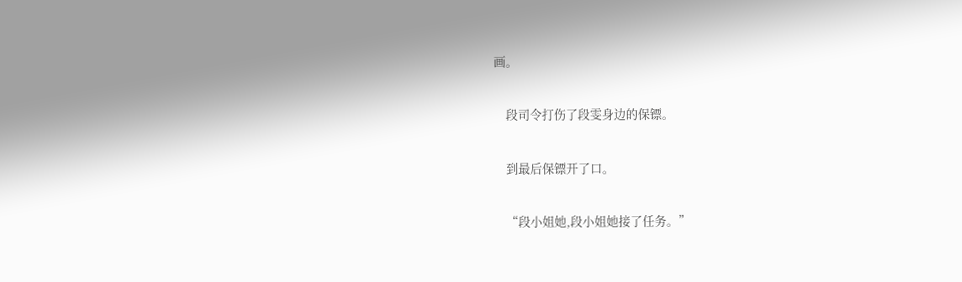画。

    段司令打伤了段雯身边的保镖。

    到最后保镖开了口。

    “段小姐她,段小姐她接了任务。”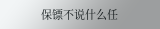保镖不说什么任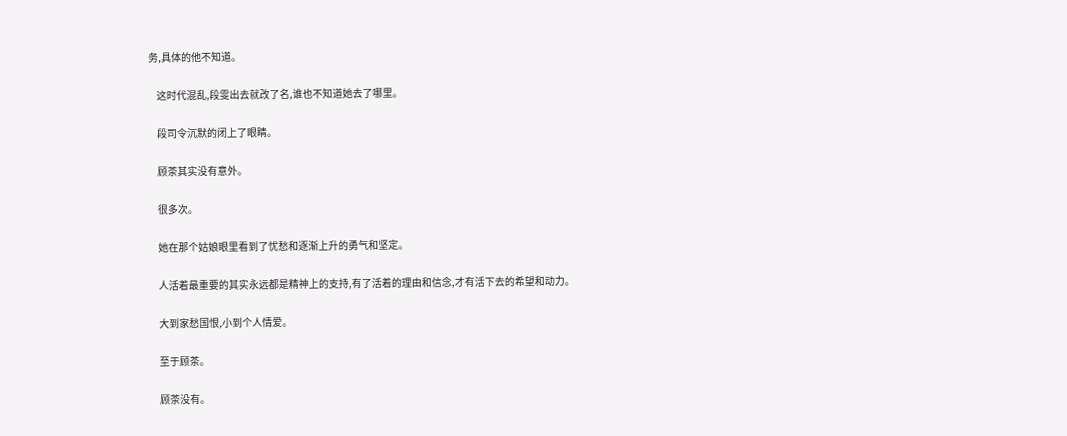务,具体的他不知道。

    这时代混乱,段雯出去就改了名,谁也不知道她去了哪里。

    段司令沉默的闭上了眼睛。

    顾茶其实没有意外。

    很多次。

    她在那个姑娘眼里看到了忧愁和逐渐上升的勇气和坚定。

    人活着最重要的其实永远都是精神上的支持,有了活着的理由和信念,才有活下去的希望和动力。

    大到家愁国恨,小到个人情爱。

    至于顾茶。

    顾茶没有。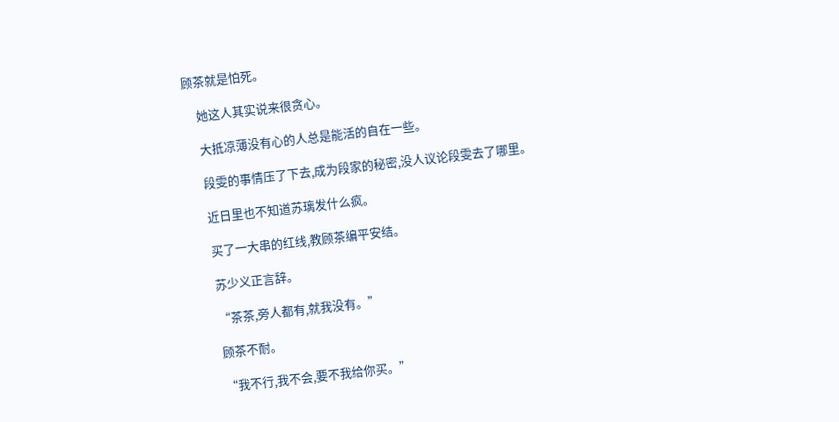顾茶就是怕死。

    她这人其实说来很贪心。

    大抵凉薄没有心的人总是能活的自在一些。

    段雯的事情压了下去,成为段家的秘密,没人议论段雯去了哪里。

    近日里也不知道苏璃发什么疯。

    买了一大串的红线,教顾茶编平安结。

    苏少义正言辞。

    “茶茶,旁人都有,就我没有。”

    顾茶不耐。

    “我不行,我不会,要不我给你买。”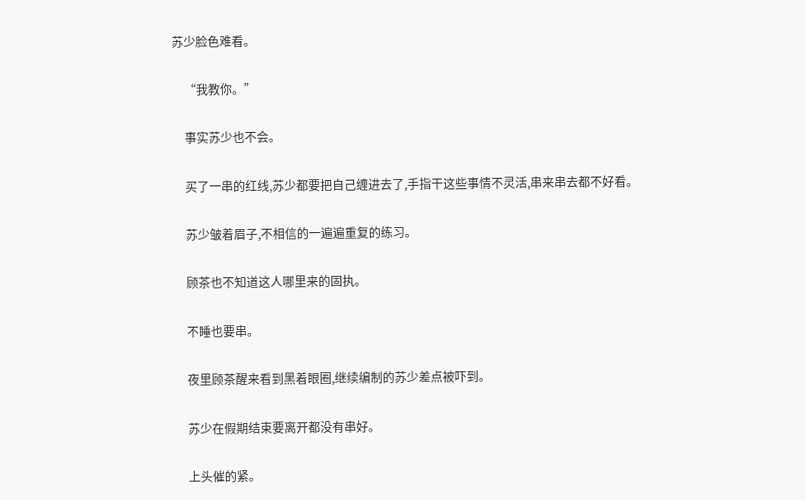苏少脸色难看。

    “我教你。”

    事实苏少也不会。

    买了一串的红线,苏少都要把自己缠进去了,手指干这些事情不灵活,串来串去都不好看。

    苏少皱着眉子,不相信的一遍遍重复的练习。

    顾茶也不知道这人哪里来的固执。

    不睡也要串。

    夜里顾茶醒来看到黑着眼圈,继续编制的苏少差点被吓到。

    苏少在假期结束要离开都没有串好。

    上头催的紧。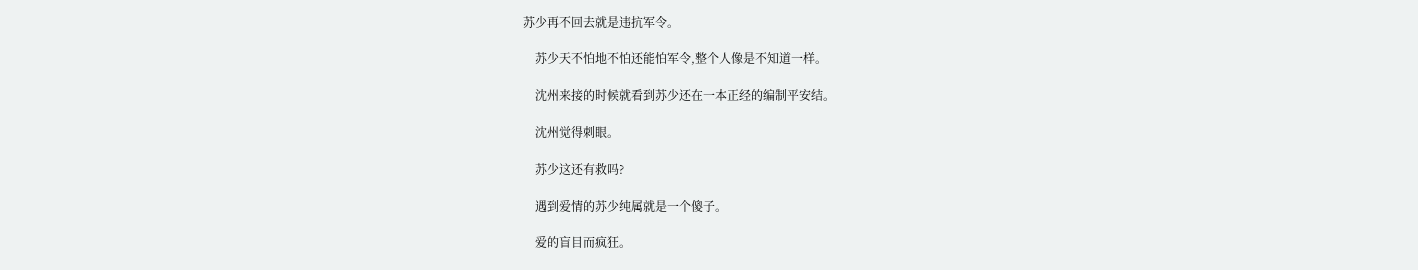苏少再不回去就是违抗军令。

    苏少天不怕地不怕还能怕军令,整个人像是不知道一样。

    沈州来接的时候就看到苏少还在一本正经的编制平安结。

    沈州觉得刺眼。

    苏少这还有救吗?

    遇到爱情的苏少纯属就是一个傻子。

    爱的盲目而疯狂。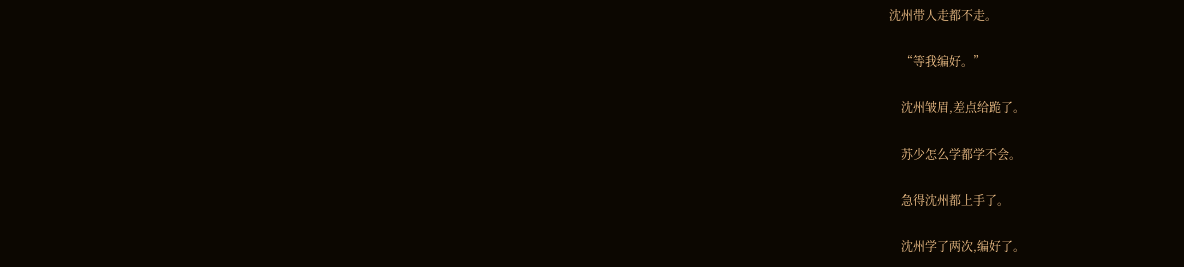沈州带人走都不走。

    “等我编好。”

    沈州皱眉,差点给跪了。

    苏少怎么学都学不会。

    急得沈州都上手了。

    沈州学了两次,编好了。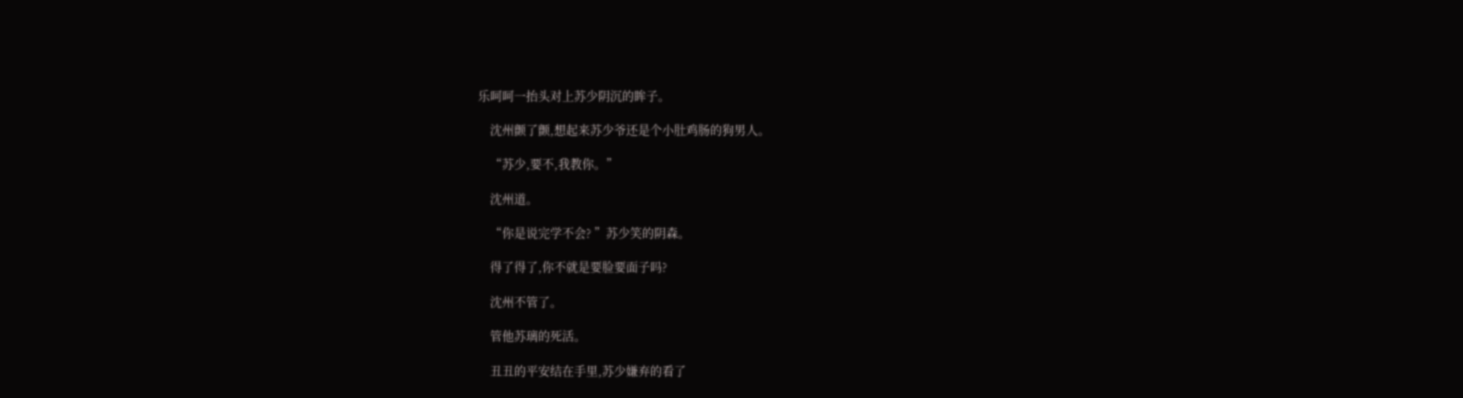乐呵呵一抬头对上苏少阴沉的眸子。

    沈州颤了颤,想起来苏少爷还是个小肚鸡肠的狗男人。

    “苏少,要不,我教你。”

    沈州道。

    “你是说完学不会? ”苏少笑的阴森。

    得了得了,你不就是要脸要面子吗?

    沈州不管了。

    管他苏璃的死活。

    丑丑的平安结在手里,苏少嫌弃的看了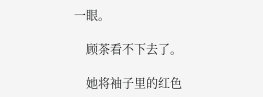一眼。

    顾茶看不下去了。

    她将袖子里的红色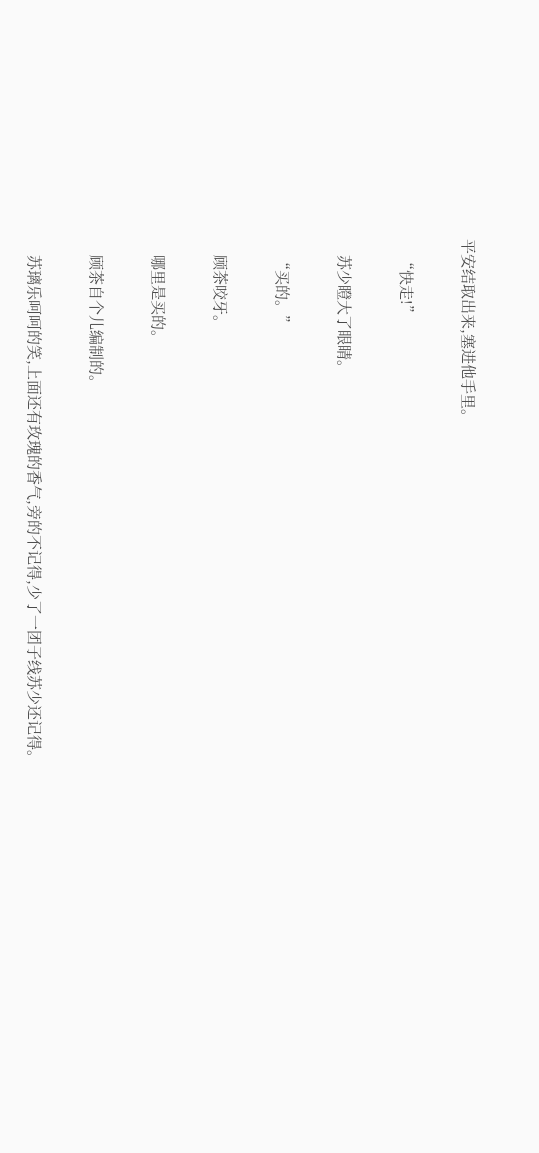平安结取出来,塞进他手里。

    “快走!”

    苏少瞪大了眼睛。

    “买的。”

    顾茶咬牙。

    哪里是买的。

    顾茶自个儿编制的。

    苏璃乐呵呵的笑,上面还有玫瑰的香气,旁的不记得,少了一团子线苏少还记得。